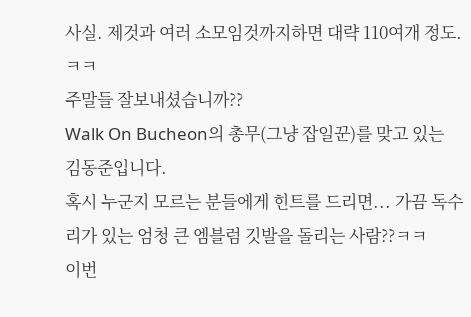사실. 제것과 여러 소모임것까지하면 대략 110여개 정도.ㅋㅋ
주말들 잘보내셨습니까??
Walk On Bucheon의 총무(그냥 잡일꾼)를 맞고 있는 김동준입니다.
혹시 누군지 모르는 분들에게 힌트를 드리면... 가끔 독수리가 있는 엄청 큰 엠블럼 깃발을 돌리는 사람??ㅋㅋ
이번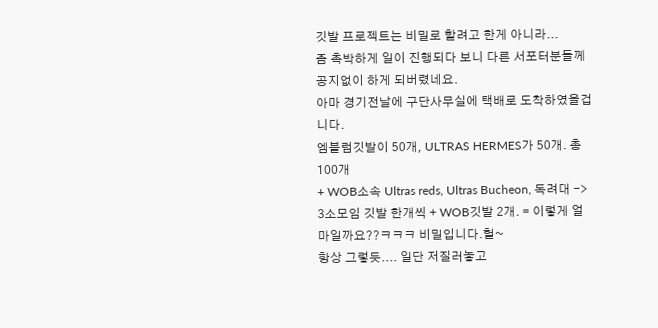깃발 프로젝트는 비밀로 할려고 한게 아니라...
좀 촉박하게 일이 진행되다 보니 다른 서포터분들께 공지없이 하게 되버렸네요.
아마 경기전날에 구단사무실에 택배로 도착하였을겁니다.
엠블럼깃발이 50개, ULTRAS HERMES가 50개. 총 100개
+ WOB소속 Ultras reds, Ultras Bucheon, 독려대 -> 3소모임 깃발 한개씩 + WOB깃발 2개. = 이렇게 얼마일까요??ㅋㅋㅋ 비밀입니다.헐~
항상 그렇듯.... 일단 저질러놓고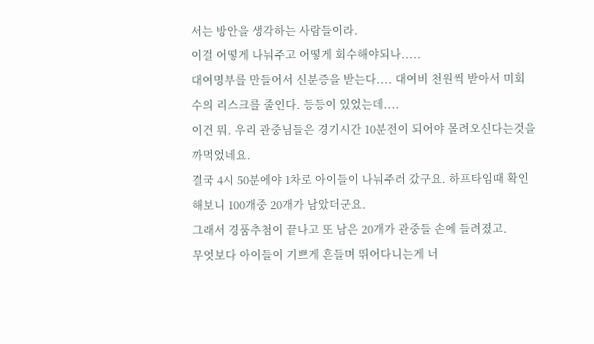서는 방안을 생각하는 사람들이라.
이걸 어떻게 나눠주고 어떻게 회수해야되나.....
대여명부를 만들어서 신분증을 받는다.... 대여비 천원씩 받아서 미회수의 리스크를 줄인다. 등등이 있었는데....
이건 뭐. 우리 관중님들은 경기시간 10분전이 되어야 몰려오신다는것을 까먹었네요.
결국 4시 50분에야 1차로 아이들이 나눠주러 갔구요. 하프타임때 확인해보니 100개중 20개가 남았더군요.
그래서 경품추첨이 끝나고 또 남은 20개가 관중들 손에 들려졌고.
무엇보다 아이들이 기쁘게 흔들며 뛰어다니는게 너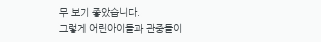무 보기 좋았습니다.
그렇게 어린아이들과 관중들이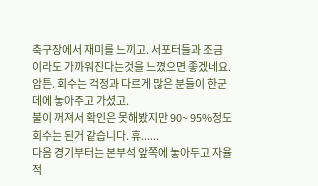축구장에서 재미를 느끼고. 서포터들과 조금이라도 가까워진다는것을 느꼈으면 좋겠네요.
암튼. 회수는 걱정과 다르게 많은 분들이 한군데에 놓아주고 가셨고.
불이 꺼져서 확인은 못해봤지만 90~ 95%정도 회수는 된거 같습니다. 휴......
다음 경기부터는 본부석 앞쪽에 놓아두고 자율적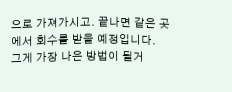으로 가져가시고. 끝나면 같은 곳에서 회수를 받을 예정입니다.
그게 가장 나은 방법이 될거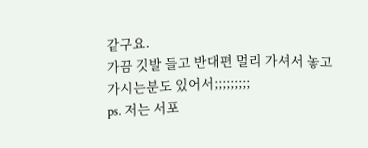같구요.
가끔 깃발 들고 반대편 멀리 가셔서 놓고 가시는분도 있어서;;;;;;;;;
ps. 저는 서포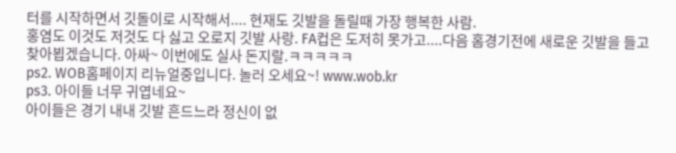터를 시작하면서 깃돌이로 시작해서.... 현재도 깃발을 돌릴때 가장 행복한 사람.
홍염도 이것도 저것도 다 싫고 오로지 깃발 사랑. FA컵은 도저히 못가고....다음 홈경기전에 새로운 깃발을 들고 찾아뵙겠습니다. 아싸~ 이번에도 실사 돈지랄.ㅋㅋㅋㅋㅋ
ps2. WOB홈페이지 리뉴얼중입니다. 놀러 오세요~! www.wob.kr
ps3. 아이들 너무 귀엽네요~
아이들은 경기 내내 깃발 흔드느라 정신이 없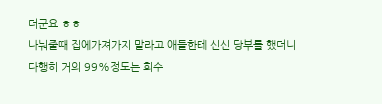더군요 ㅎㅎ
나눠줄때 집에가져가지 말라고 애들한테 신신 당부를 했더니
다행히 거의 99%정도는 회수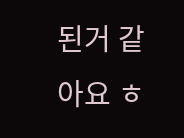된거 같아요 ㅎ